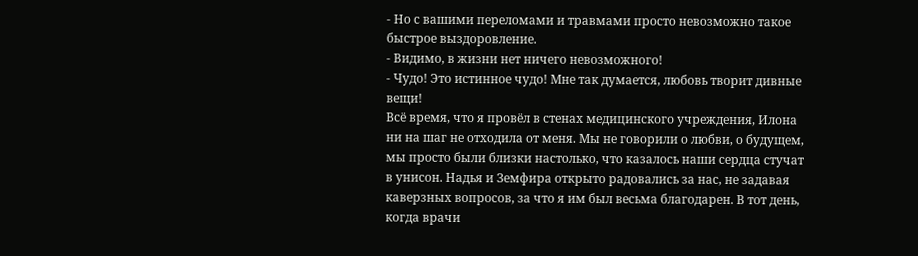- Но с вашими переломами и травмами просто невозможно такое быстрое выздоровление.
- Видимо, в жизни нет ничего невозможного!
- Чудо! Это истинное чудо! Мне так думается, любовь творит дивные вещи!
Всё время, что я провёл в стенах медицинского учреждения, Илона ни на шаг не отходила от меня. Мы не говорили о любви, о будущем, мы просто были близки настолько, что казалось наши сердца стучат в унисон. Надья и Земфира открыто радовались за нас, не задавая каверзных вопросов, за что я им был весьма благодарен. В тот день, когда врачи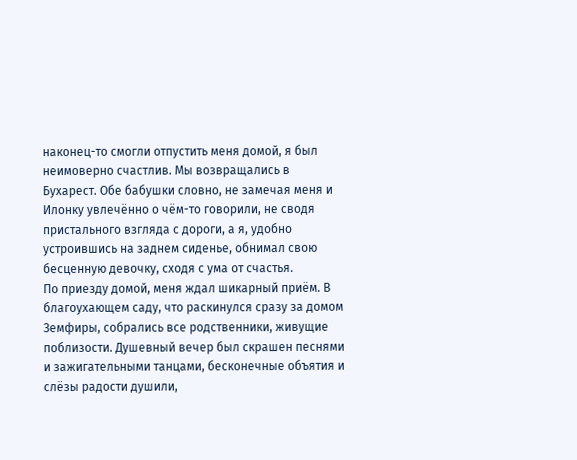наконец-то смогли отпустить меня домой, я был неимоверно счастлив. Мы возвращались в Бухарест. Обе бабушки словно, не замечая меня и Илонку увлечённо о чём-то говорили, не сводя пристального взгляда с дороги, а я, удобно устроившись на заднем сиденье, обнимал свою бесценную девочку, сходя с ума от счастья.
По приезду домой, меня ждал шикарный приём. В благоухающем саду, что раскинулся сразу за домом Земфиры, собрались все родственники, живущие поблизости. Душевный вечер был скрашен песнями и зажигательными танцами, бесконечные объятия и слёзы радости душили,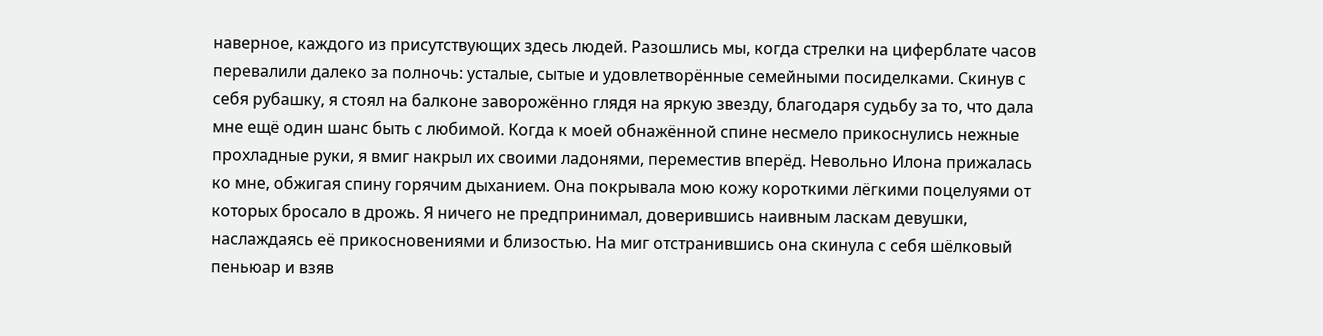наверное, каждого из присутствующих здесь людей. Разошлись мы, когда стрелки на циферблате часов перевалили далеко за полночь: усталые, сытые и удовлетворённые семейными посиделками. Скинув с себя рубашку, я стоял на балконе заворожённо глядя на яркую звезду, благодаря судьбу за то, что дала мне ещё один шанс быть с любимой. Когда к моей обнажённой спине несмело прикоснулись нежные прохладные руки, я вмиг накрыл их своими ладонями, переместив вперёд. Невольно Илона прижалась ко мне, обжигая спину горячим дыханием. Она покрывала мою кожу короткими лёгкими поцелуями от которых бросало в дрожь. Я ничего не предпринимал, доверившись наивным ласкам девушки, наслаждаясь её прикосновениями и близостью. На миг отстранившись она скинула с себя шёлковый пеньюар и взяв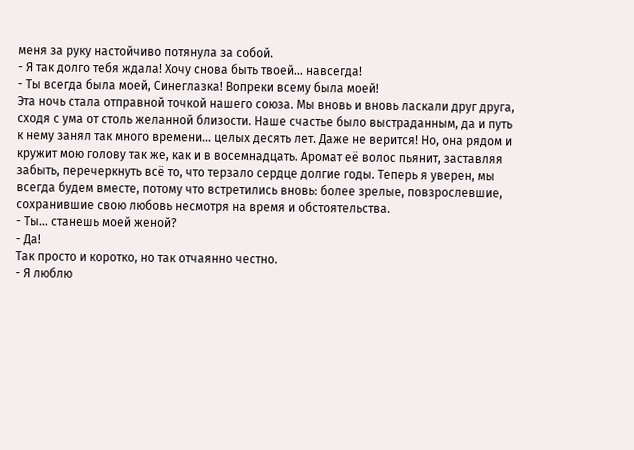меня за руку настойчиво потянула за собой.
- Я так долго тебя ждала! Хочу снова быть твоей… навсегда!
- Ты всегда была моей, Синеглазка! Вопреки всему была моей!
Эта ночь стала отправной точкой нашего союза. Мы вновь и вновь ласкали друг друга, сходя с ума от столь желанной близости. Наше счастье было выстраданным, да и путь к нему занял так много времени… целых десять лет. Даже не верится! Но, она рядом и кружит мою голову так же, как и в восемнадцать. Аромат её волос пьянит, заставляя забыть, перечеркнуть всё то, что терзало сердце долгие годы. Теперь я уверен, мы всегда будем вместе, потому что встретились вновь: более зрелые, повзрослевшие, сохранившие свою любовь несмотря на время и обстоятельства.
- Ты… станешь моей женой?
- Да!
Так просто и коротко, но так отчаянно честно.
- Я люблю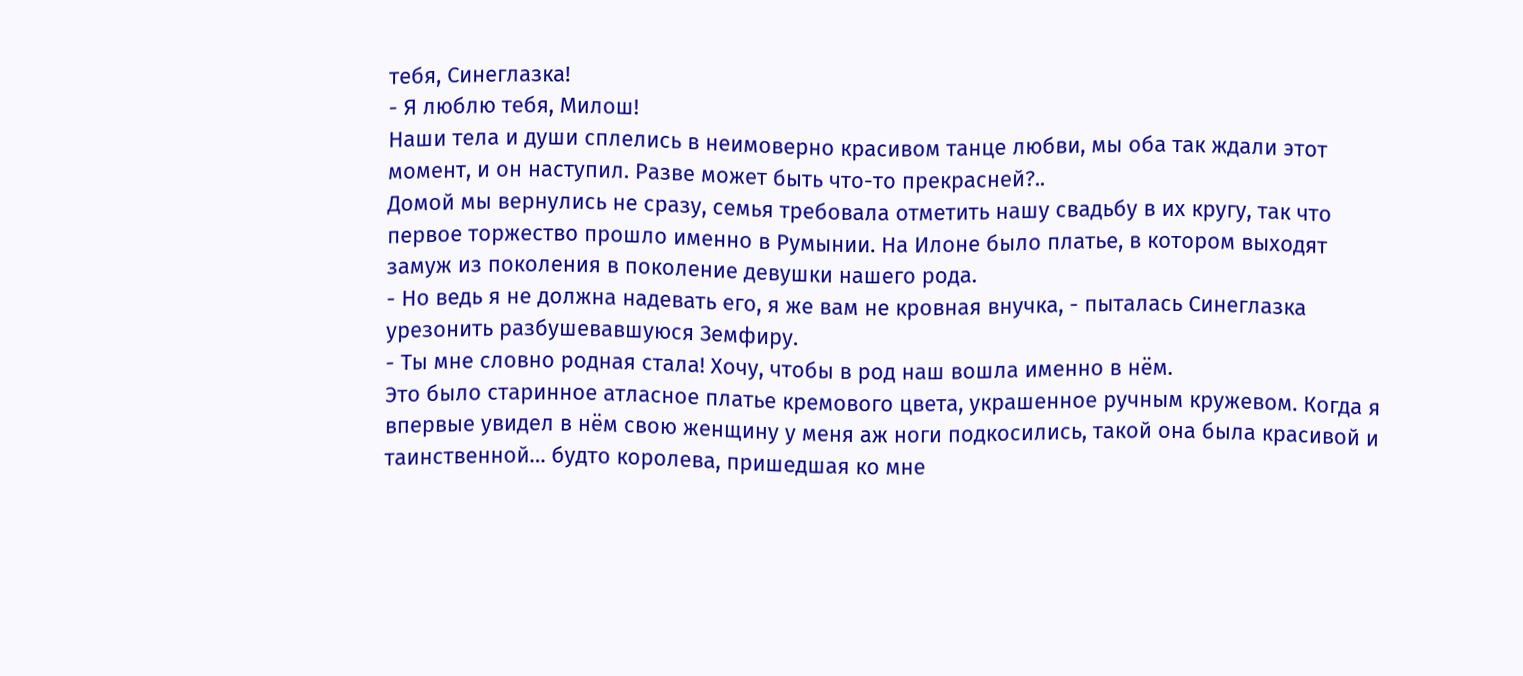тебя, Синеглазка!
- Я люблю тебя, Милош!
Наши тела и души сплелись в неимоверно красивом танце любви, мы оба так ждали этот момент, и он наступил. Разве может быть что-то прекрасней?..
Домой мы вернулись не сразу, семья требовала отметить нашу свадьбу в их кругу, так что первое торжество прошло именно в Румынии. На Илоне было платье, в котором выходят замуж из поколения в поколение девушки нашего рода.
- Но ведь я не должна надевать его, я же вам не кровная внучка, - пыталась Синеглазка урезонить разбушевавшуюся Земфиру.
- Ты мне словно родная стала! Хочу, чтобы в род наш вошла именно в нём.
Это было старинное атласное платье кремового цвета, украшенное ручным кружевом. Когда я впервые увидел в нём свою женщину у меня аж ноги подкосились, такой она была красивой и таинственной… будто королева, пришедшая ко мне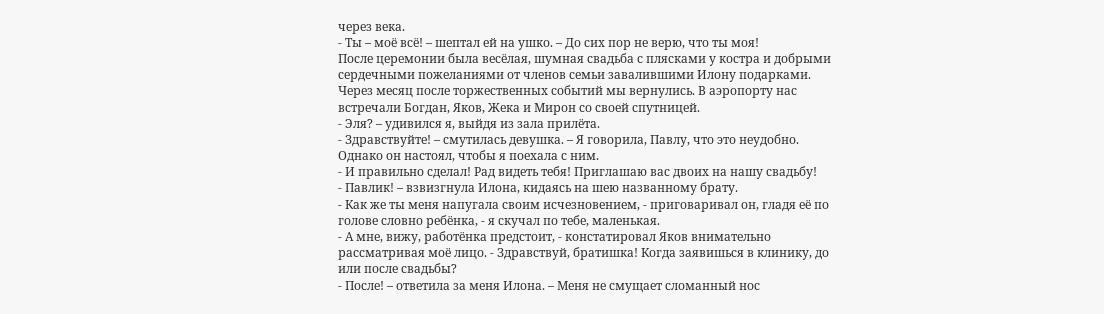через века.
- Ты – моё всё! – шептал ей на ушко. – До сих пор не верю, что ты моя!
После церемонии была весёлая, шумная свадьба с плясками у костра и добрыми сердечными пожеланиями от членов семьи завалившими Илону подарками.
Через месяц после торжественных событий мы вернулись. В аэропорту нас встречали Богдан, Яков, Жека и Мирон со своей спутницей.
- Эля? – удивился я, выйдя из зала прилёта.
- Здравствуйте! – смутилась девушка. – Я говорила, Павлу, что это неудобно. Однако он настоял, чтобы я поехала с ним.
- И правильно сделал! Рад видеть тебя! Приглашаю вас двоих на нашу свадьбу!
- Павлик! – взвизгнула Илона, кидаясь на шею названному брату.
- Как же ты меня напугала своим исчезновением, - приговаривал он, гладя её по голове словно ребёнка, - я скучал по тебе, маленькая.
- А мне, вижу, работёнка предстоит, - констатировал Яков внимательно рассматривая моё лицо. - Здравствуй, братишка! Когда заявишься в клинику, до или после свадьбы?
- После! – ответила за меня Илона. – Меня не смущает сломанный нос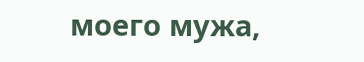моего мужа,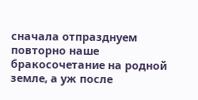сначала отпразднуем повторно наше бракосочетание на родной земле, а уж после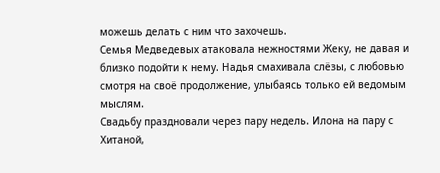можешь делать с ним что захочешь.
Семья Медведевых атаковала нежностями Жеку, не давая и близко подойти к нему. Надья смахивала слёзы, с любовью смотря на своё продолжение, улыбаясь только ей ведомым мыслям.
Свадьбу праздновали через пару недель. Илона на пару с Хитаной,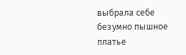выбрала себе безумно пышное платье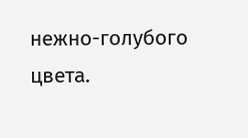нежно-голубого цвета.